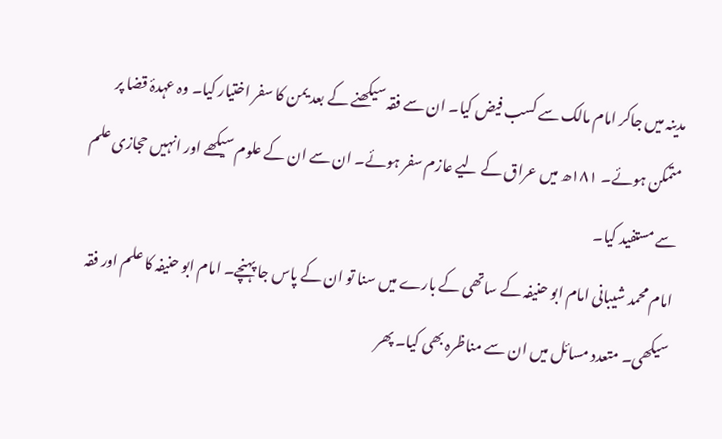مدینہ میں جاکر امام مالک سے کسب فیض کیا۔ ان سے فقہ سیکھنے کے بعد یمن کا سفر اختیار کیا۔ وہ عہدۂ قضا پر متمکن ہوئے۔ ۱۸۱ھ میں عراق کے لیے عازم سفر ہوئے۔ ان سے ان کے علوم سیکھے اور انہیں حجازی علم سے مستفید کیا۔
امام محمد شیبانی امام ابو حنیفہ کے ساتھی کے بارے میں سنا تو ان کے پاس جا پہنچے۔ امام ابو حنیفہ کا علم اور فقہ سیکھی۔ متعدد مسائل میں ان سے مناظرہ بھی کیا۔ پھر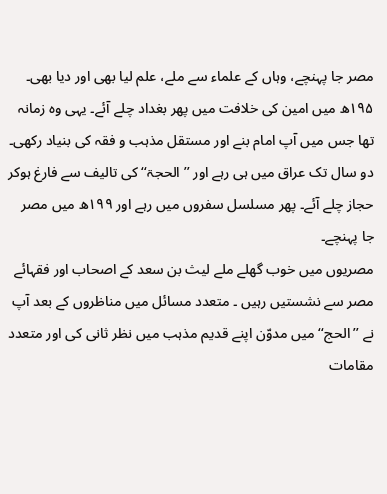مصر جا پہنچے، وہاں کے علماء سے ملے، علم لیا بھی اور دیا بھی۔ ۱۹۵ھ میں امین کی خلافت میں پھر بغداد چلے آئے۔ یہی وہ زمانہ تھا جس میں آپ امام بنے اور مستقل مذہب و فقہ کی بنیاد رکھی۔ دو سال تک عراق میں ہی رہے اور ’’الحجۃ‘‘ کی تالیف سے فارغ ہوکر حجاز چلے آئے۔ پھر مسلسل سفروں میں رہے اور ۱۹۹ھ میں مصر جا پہنچے۔
مصریوں میں خوب گھلے ملے لیث بن سعد کے اصحاب اور فقہائے مصر سے نشستیں رہیں ۔ متعدد مسائل میں مناظروں کے بعد آپ نے ’’الحج‘‘ میں مدوّن اپنے قدیم مذہب میں نظر ثانی کی اور متعدد مقامات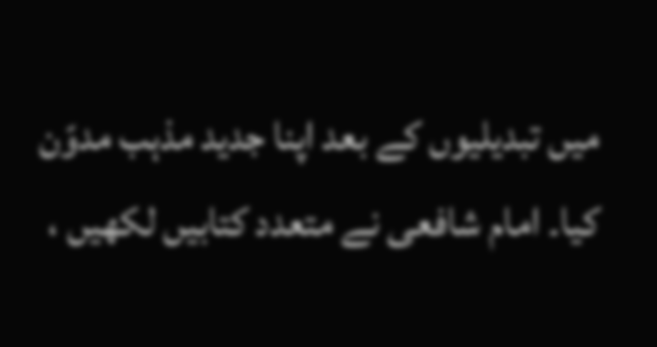میں تبدیلیوں کے بعد اپنا جدید مذہب مدوّن کیا۔ امام شافعی نے متعدد کتابیں لکھیں ،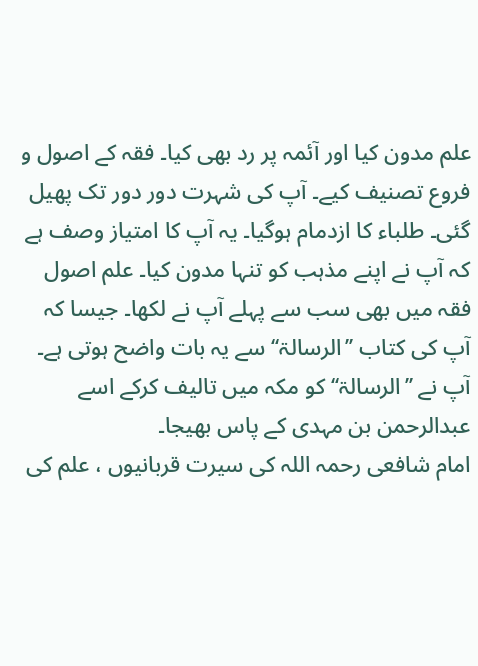علم مدون کیا اور آئمہ پر رد بھی کیا۔ فقہ کے اصول و فروع تصنیف کیے۔ آپ کی شہرت دور دور تک پھیل گئی۔ طلباء کا ازدمام ہوگیا۔ یہ آپ کا امتیاز وصف ہے کہ آپ نے اپنے مذہب کو تنہا مدون کیا۔ علم اصول فقہ میں بھی سب سے پہلے آپ نے لکھا۔ جیسا کہ آپ کی کتاب ’’الرسالۃ‘‘ سے یہ بات واضح ہوتی ہے۔ آپ نے ’’الرسالۃ‘‘ کو مکہ میں تالیف کرکے اسے عبدالرحمن بن مہدی کے پاس بھیجا۔
امام شافعی رحمہ اللہ کی سیرت قربانیوں ، علم کی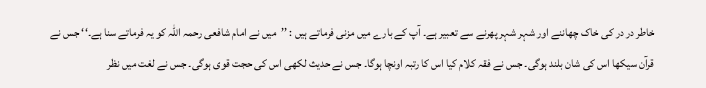خاطر در در کی خاک چھاننے اور شہر شہر پھرنے سے تعبیر ہے۔ آپ کے بارے میں مزنی فرماتے ہیں : ’’میں نے امام شافعی رحمہ اللہ کو یہ فرماتے سنا ہے۔‘‘ جس نے قرآن سیکھا اس کی شان بلند ہوگی۔ جس نے فقہ کلام کیا اس کا رتبہ اونچا ہوگا۔ جس نے حدیث لکھی اس کی حجت قوی ہوگی۔ جس نے لغت میں نظر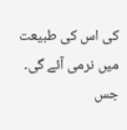کی اس کی طبیعت میں نرمی آئے گی۔ جس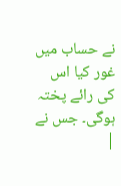نے حساب میں غور کیا اس کی رائے پختہ ہوگی۔ جس نے
|